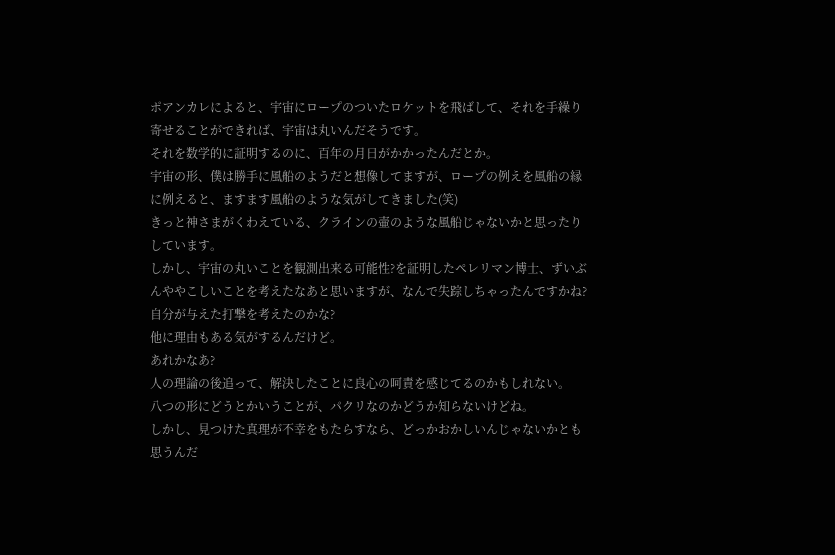ポアンカレによると、宇宙にロープのついたロケットを飛ばして、それを手繰り寄せることができれば、宇宙は丸いんだそうです。
それを数学的に証明するのに、百年の月日がかかったんだとか。
宇宙の形、僕は勝手に風船のようだと想像してますが、ロープの例えを風船の縁に例えると、ますます風船のような気がしてきました(笑)
きっと神さまがくわえている、クラインの壷のような風船じゃないかと思ったりしています。
しかし、宇宙の丸いことを観測出来る可能性?を証明したペレリマン博士、ずいぶんややこしいことを考えたなあと思いますが、なんで失踪しちゃったんですかね?
自分が与えた打撃を考えたのかな?
他に理由もある気がするんだけど。
あれかなあ?
人の理論の後追って、解決したことに良心の呵責を感じてるのかもしれない。
八つの形にどうとかいうことが、パクリなのかどうか知らないけどね。
しかし、見つけた真理が不幸をもたらすなら、どっかおかしいんじゃないかとも思うんだ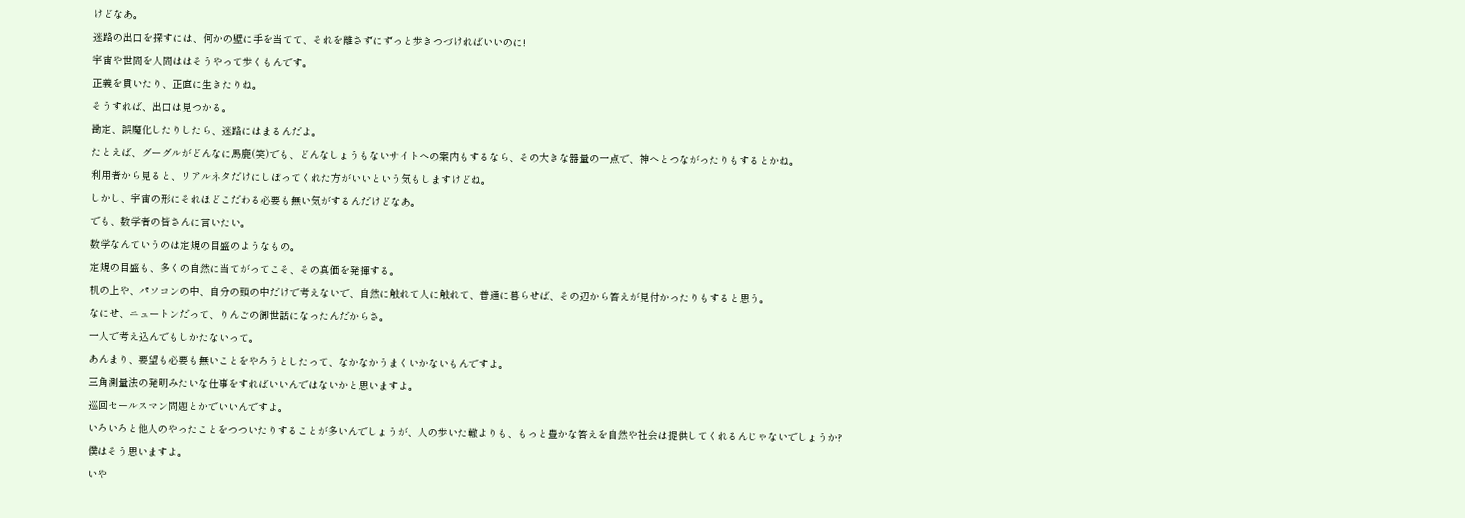けどなあ。
迷路の出口を探すには、何かの壁に手を当てて、それを離さずにずっと歩きつづければいいのに!
宇宙や世間を人間ははそうやって歩くもんです。
正義を貫いたり、正直に生きたりね。
そうすれば、出口は見つかる。
勘定、誤魔化したりしたら、迷路にはまるんだよ。
たとえば、グーグルがどんなに馬鹿(笑)でも、どんなしょうもないサイトへの案内もするなら、その大きな器量の一点で、神へとつながったりもするとかね。
利用者から見ると、リアルネタだけにしぼってくれた方がいいという気もしますけどね。
しかし、宇宙の形にそれほどこだわる必要も無い気がするんだけどなあ。
でも、数学者の皆さんに言いたい。
数学なんていうのは定規の目盛のようなもの。
定規の目盛も、多くの自然に当てがってこそ、その真価を発揮する。
机の上や、パソコンの中、自分の頭の中だけで考えないで、自然に触れて人に触れて、普通に暮らせば、その辺から答えが見付かったりもすると思う。
なにせ、ニュートンだって、りんごの御世話になったんだからさ。
一人で考え込んでもしかたないって。
あんまり、要望も必要も無いことをやろうとしたって、なかなかうまくいかないもんですよ。
三角測量法の発明みたいな仕事をすればいいんではないかと思いますよ。
巡回セールスマン問題とかでいいんですよ。
いろいろと他人のやったことをつついたりすることが多いんでしょうが、人の歩いた轍よりも、もっと豊かな答えを自然や社会は提供してくれるんじゃないでしょうか?
僕はそう思いますよ。
いや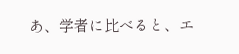あ、学者に比べると、エ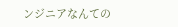ンジニアなんての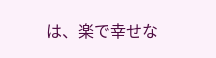は、楽で幸せな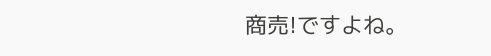商売!ですよね。